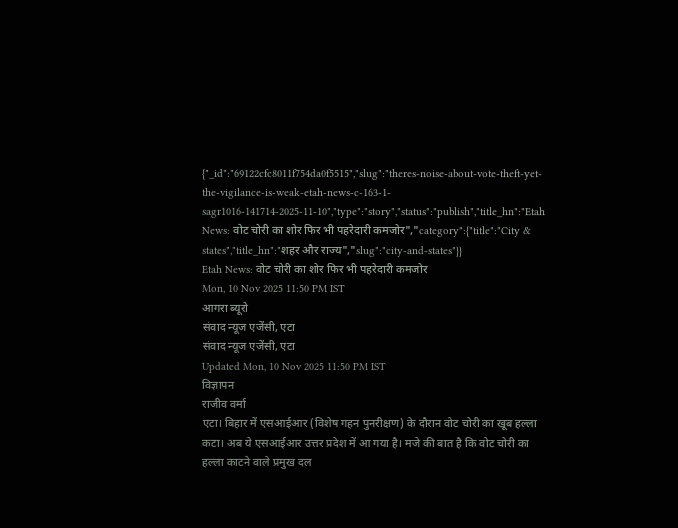{"_id":"69122cfc8011f754da0f5515","slug":"theres-noise-about-vote-theft-yet-the-vigilance-is-weak-etah-news-c-163-1-sagr1016-141714-2025-11-10","type":"story","status":"publish","title_hn":"Etah News: वोट चोरी का शोर फिर भी पहरेदारी कमजोर","category":{"title":"City & states","title_hn":"शहर और राज्य","slug":"city-and-states"}}
Etah News: वोट चोरी का शोर फिर भी पहरेदारी कमजोर
Mon, 10 Nov 2025 11:50 PM IST
आगरा ब्यूरो
संवाद न्यूज एजेंसी, एटा
संवाद न्यूज एजेंसी, एटा
Updated Mon, 10 Nov 2025 11:50 PM IST
विज्ञापन
राजीव वर्मा
एटा। बिहार में एसआईआर (विशेष गहन पुनरीक्षण) के दौरान वोट चोरी का खूब हल्ला कटा। अब ये एसआईआर उत्तर प्रदेश में आ गया है। मजे की बात है कि वोट चोरी का हल्ला काटने वाले प्रमुख दल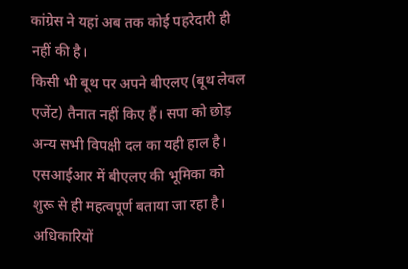कांग्रेस ने यहां अब तक कोई पहरेदारी ही नहीं की है।
किसी भी बूथ पर अपने बीएलए (बूथ लेवल एजेंट) तैनात नहीं किए हैं। सपा को छोड़ अन्य सभी विपक्षी दल का यही हाल है। एसआईआर में बीएलए की भूमिका को शुरू से ही महत्वपूर्ण बताया जा रहा है। अधिकारियों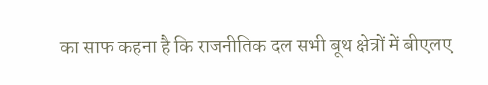का साफ कहना है कि राजनीतिक दल सभी बूथ क्षेत्रों में बीएलए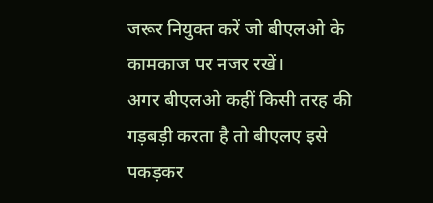जरूर नियुक्त करें जो बीएलओ के कामकाज पर नजर रखें।
अगर बीएलओ कहीं किसी तरह की गड़बड़ी करता है तो बीएलए इसे पकड़कर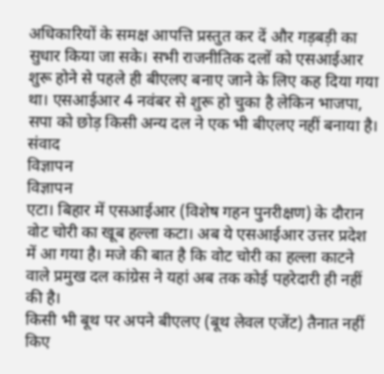अधिकारियों के समक्ष आपत्ति प्रस्तुत कर दें और गड़बड़ी का सुधार किया जा सके। सभी राजनीतिक दलों को एसआईआर शुरू होने से पहले ही बीएलए बनाए जाने के लिए कह दिया गया था। एसआईआर 4 नवंबर से शुरू हो चुका है लेकिन भाजपा, सपा को छोड़ किसी अन्य दल ने एक भी बीएलए नहीं बनाया है। संवाद
विज्ञापन
विज्ञापन
एटा। बिहार में एसआईआर (विशेष गहन पुनरीक्षण) के दौरान वोट चोरी का खूब हल्ला कटा। अब ये एसआईआर उत्तर प्रदेश में आ गया है। मजे की बात है कि वोट चोरी का हल्ला काटने वाले प्रमुख दल कांग्रेस ने यहां अब तक कोई पहरेदारी ही नहीं की है।
किसी भी बूथ पर अपने बीएलए (बूथ लेवल एजेंट) तैनात नहीं किए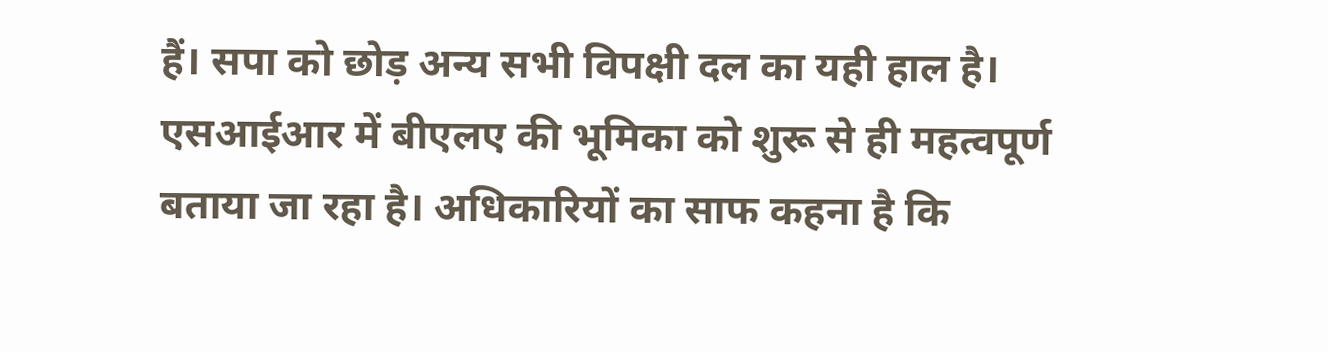हैं। सपा को छोड़ अन्य सभी विपक्षी दल का यही हाल है। एसआईआर में बीएलए की भूमिका को शुरू से ही महत्वपूर्ण बताया जा रहा है। अधिकारियों का साफ कहना है कि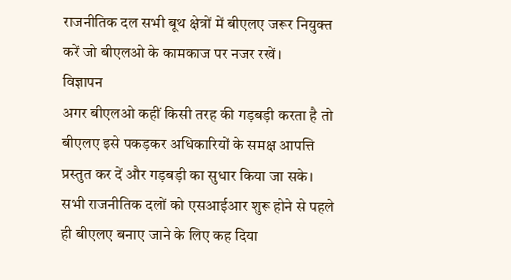राजनीतिक दल सभी बूथ क्षेत्रों में बीएलए जरूर नियुक्त करें जो बीएलओ के कामकाज पर नजर रखें।
विज्ञापन
अगर बीएलओ कहीं किसी तरह की गड़बड़ी करता है तो बीएलए इसे पकड़कर अधिकारियों के समक्ष आपत्ति प्रस्तुत कर दें और गड़बड़ी का सुधार किया जा सके। सभी राजनीतिक दलों को एसआईआर शुरू होने से पहले ही बीएलए बनाए जाने के लिए कह दिया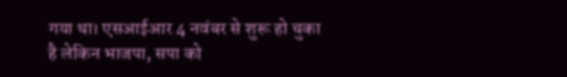गया था। एसआईआर 4 नवंबर से शुरू हो चुका है लेकिन भाजपा, सपा को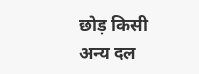छोड़ किसी अन्य दल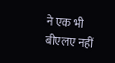ने एक भी बीएलए नहीं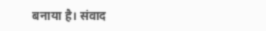बनाया है। संवाद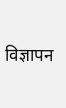विज्ञापन